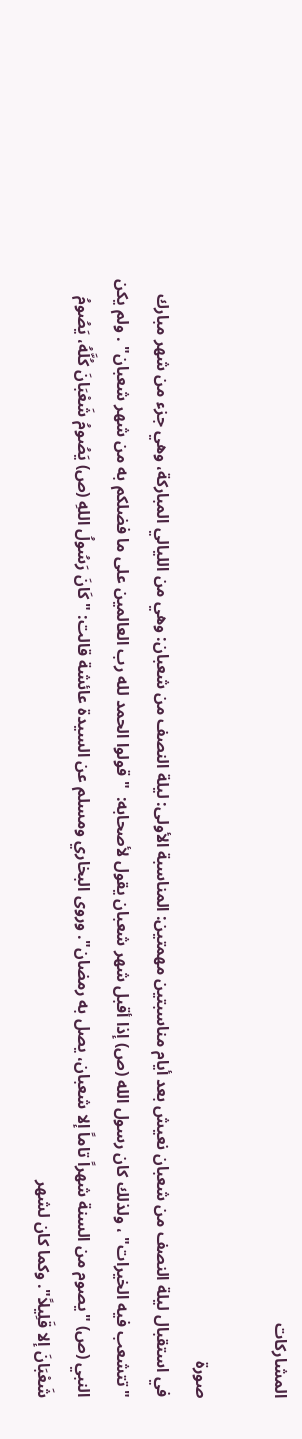المشاركات

صورة
في استقبال ليلة النصف من شعبان نعيش بعد أيام مناسبتين مهمتين: المناسبة الأولى: ليلة النصف من شعبان: وهي من الليالي المباركة، وهي جزء من شهر مبارك  "تتشعب فيه الخيرات" ، ولذلك كان رسول الله (ص) إذا أقبل شهر شعبان يقول لأصحابه:  "قولوا الحمد لله رب العالمين على ما فضلكم به من شهر شعبان" . ولم يكن النبي (ص) "يصوم من السنة شهراً تاماً إلا شعبان، يصل به رمضان". وروى البخاري ومسلم عن السيدة عائشة قالت: "كَانَ رَسُولُ اللهِ (ص) يَصُومُ شَعْبَانَ كُلَّهُ، يَصُومُ شَعْبَانَ إلا قَلِيلاً". وكما كان لشهر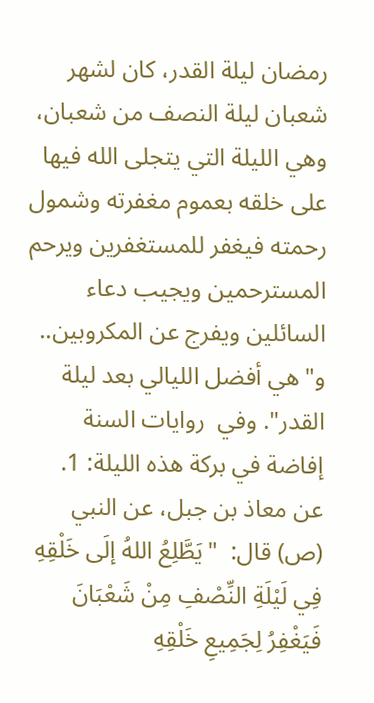رمضان ليلة القدر، كان لشهر شعبان ليلة النصف من شعبان، وهي الليلة التي يتجلى الله فيها على خلقه بعموم مغفرته وشمول رحمته فيغفر للمستغفرين ويرحم المسترحمين ويجيب دعاء السائلين ويفرج عن المكروبين.. و"هي أفضل الليالي بعد ليلة القدر". وفي  روايات السنة إفاضة في بركة هذه الليلة: 1.  عن معاذ بن جبل، عن النبي (ص) قال:  "يَطَّلِعُ اللهُ إلَى خَلْقِهِ فِي لَيْلَةِ النِّصْفِ مِنْ شَعْبَانَ فَيَغْفِرُ لِجَمِيعِ خَلْقِهِ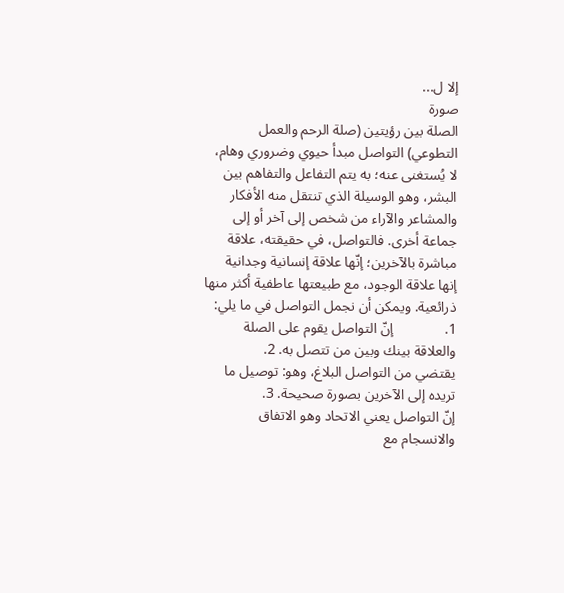إلا ل...
صورة
الصلة بين رؤيتين (صلة الرحم والعمل التطوعي) التواصل مبدأ حيوي وضروري وهام، لا يُستغنى عنه؛ به يتم التفاعل والتفاهم بين البشر، وهو الوسيلة الذي تنتقل منه الأفكار والمشاعر والآراء من شخص إلى آخر أو إلى جماعة أخرى. فالتواصل، في حقيقته، علاقة مباشرة بالآخرين؛ إنّها علاقة إنسانية وجدانية إنها علاقة الوجود، مع طبيعتها عاطفية أكثر منها ذرائعية. ويمكن أن نجمل التواصل في ما يلي: 1.              إنّ التواصل يقوم على الصلة والعلاقة بينك وبين من تتصل به. 2.              يقتضي من التواصل البلاغ، وهو: توصيل ما تريده إلى الآخرين بصورة صحيحة. 3.              إنّ التواصل يعني الاتحاد وهو الاتفاق والانسجام مع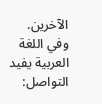الآخرين. وفي اللغة العربية يفيد التواصل: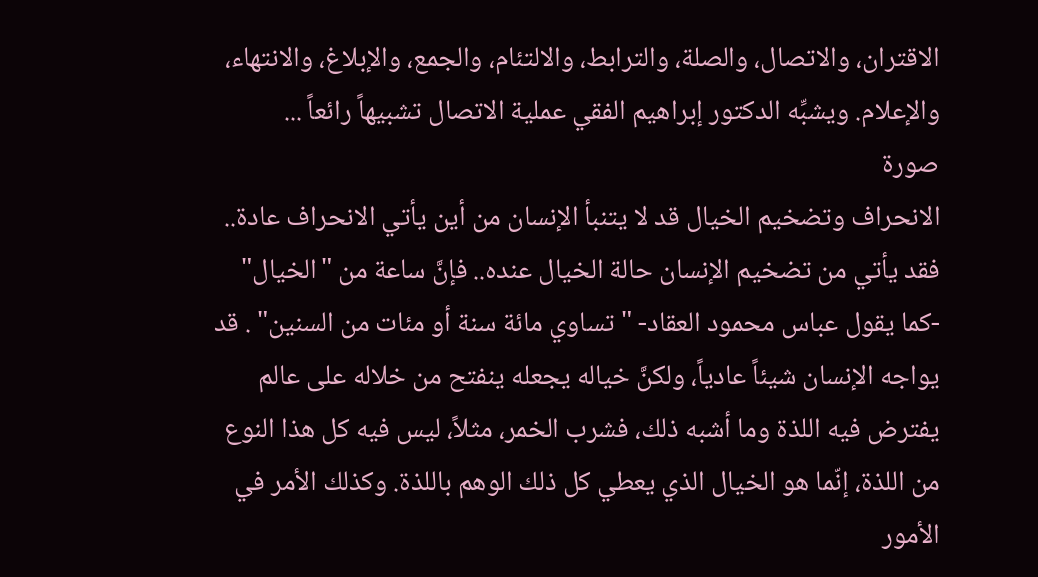الاقتران، والاتصال، والصلة، والترابط، والالتئام، والجمع، والإبلاغ، والانتهاء، والإعلام. ويشبِّه الدكتور إبراهيم الفقي عملية الاتصال تشبيهاً رائعاً ...
صورة
الانحراف وتضخيم الخيال قد لا يتنبأ الإنسان من أين يأتي الانحراف عادة.. فقد يأتي من تضخيم الإنسان حالة الخيال عنده.. فإنَّ ساعة من "الخيال" -كما يقول عباس محمود العقاد- "تساوي مائة سنة أو مئات من السنين" . قد يواجه الإنسان شيئاً عادياً، ولكنَّ خياله يجعله ينفتح من خلاله على عالم يفترض فيه اللذة وما أشبه ذلك، فشرب الخمر، مثلاً، ليس فيه كل هذا النوع من اللذة، إنّما هو الخيال الذي يعطي كل ذلك الوهم باللذة. وكذلك الأمر في الأمور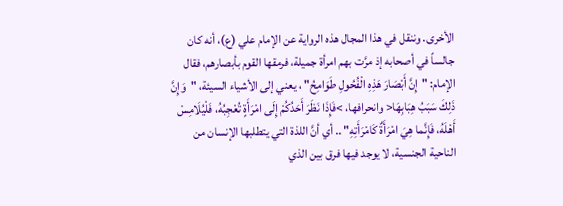الأخرى. وننقل في هذا المجال هذه الرواية عن الإمام علي (ع)، أنه كان جالساً في أصحابه إذ مرَّت بهم امرأة جميلة، فرمقها القوم بأبصارهم، فقال الإمام: "إِنَّ أَبْصَارَ هَذِهِ الْفُحُولِ طَوَامِحُ" ، يعني إلى الأشياء السيئة، "وَإِنَّ ذَلِكَ سَبَبُ هِبَابِهَا< وانحرافها، >فَإِذَا نَظَرَ أَحَدُكُمْ إِلَى امْرَأَةٍ تُعْجِبُهُ، فَلْيُلَامِسْ أَهْلَهُ، فَإِنَّما هِيَ امْرَأَةٌ كَامْرَأَتِهِ" .. أي أنَّ اللذة التي يتطلبها الإنسان من الناحية الجنسية، لا يوجد فيها فرق بين الذي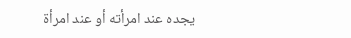يجده عند امرأته أو عند امرأة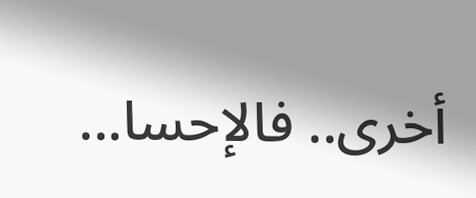أخرى.. فالإحسا...